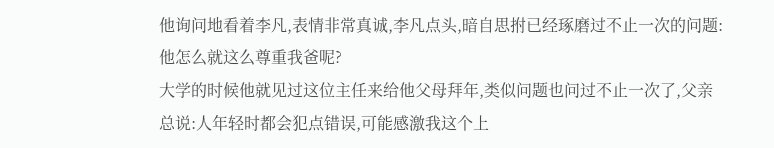他询问地看着李凡,表情非常真诚,李凡点头,暗自思拊已经琢磨过不止一次的问题:他怎么就这么尊重我爸呢?
大学的时候他就见过这位主任来给他父母拜年,类似问题也问过不止一次了,父亲总说:人年轻时都会犯点错误,可能感激我这个上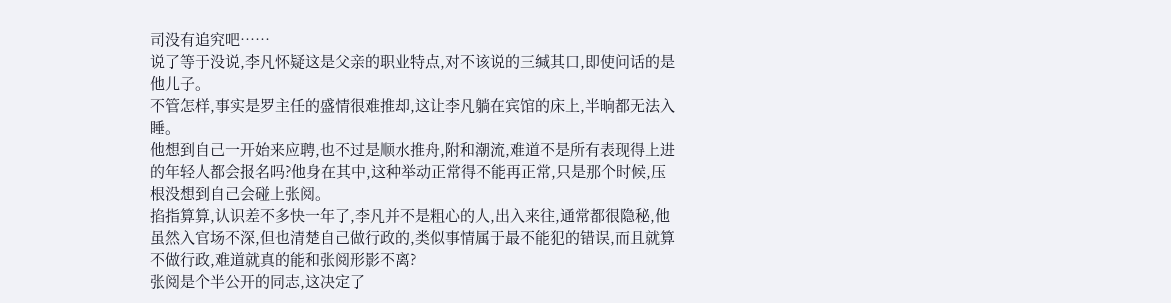司没有追究吧……
说了等于没说,李凡怀疑这是父亲的职业特点,对不该说的三缄其口,即使问话的是他儿子。
不管怎样,事实是罗主任的盛情很难推却,这让李凡躺在宾馆的床上,半晌都无法入睡。
他想到自己一开始来应聘,也不过是顺水推舟,附和潮流,难道不是所有表现得上进的年轻人都会报名吗?他身在其中,这种举动正常得不能再正常,只是那个时候,压根没想到自己会碰上张阅。
掐指算算,认识差不多快一年了,李凡并不是粗心的人,出入来往,通常都很隐秘,他虽然入官场不深,但也清楚自己做行政的,类似事情属于最不能犯的错误,而且就算不做行政,难道就真的能和张阅形影不离?
张阅是个半公开的同志,这决定了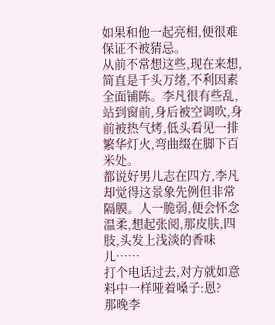如果和他一起亮相,便很难保证不被猜忌。
从前不常想这些,现在来想,简直是千头万绪,不利因素全面铺陈。李凡很有些乱,站到窗前,身后被空调吹,身前被热气烤,低头看见一排繁华灯火,弯曲缀在脚下百米处。
都说好男儿志在四方,李凡却觉得这景象先例但非常隔膜。人一脆弱,便会怀念温柔,想起张阅,那皮肤,四肢,头发上浅淡的香味儿……
打个电话过去,对方就如意料中一样哑着嗓子:恩?
那晚李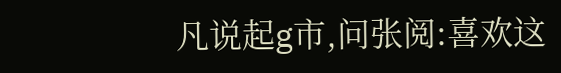凡说起g市,问张阅:喜欢这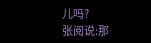儿吗?
张阅说:那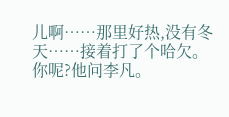儿啊……那里好热,没有冬天……接着打了个哈欠。
你呢?他问李凡。